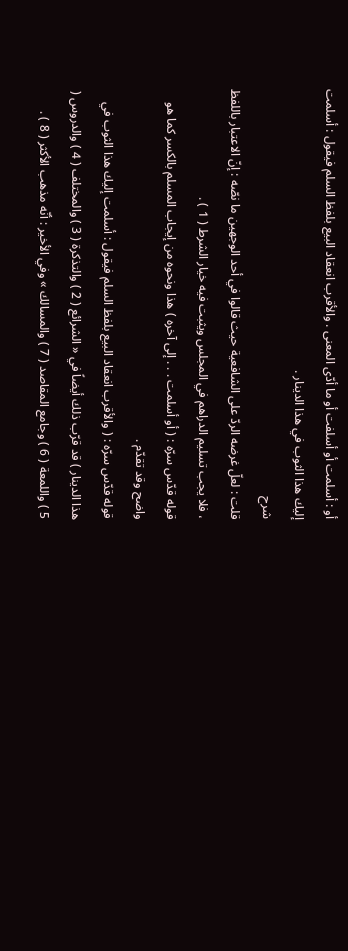أو : أسلمت أو أسلفت أو ما أدّى المعنى . والأقرب انعقاد البيع بلفظ السلم فيقول : أسلمت إليك هذا الثوب في هذا الدينار .
شرح
قلت : لعلّ غرضه الردّ على الشافعية حيث قالوا في أحد الوجهين ما نصّه : إنّ الاعتبار باللفظ ، فلا يجب تسليم الدراهم في المجلس ويثبت فيه خيار الشرط ( 1 ) .
قوله قدّس سرّه : ( أو أسلمت . . . إلى آخره ) هذا ونحوه من إيجاب المسلم بالكسر كما هو واضح وقد تقدّم .
قوله قدّس سرّه : ( والأقرب انعقاد البيع بلفظ السلم فيقول : أسلمت إليك هذا الثوب في هذا الدينار ) قد قرّب ذلك أيضاً في « الشرائع ( 2 ) والتذكرة ( 3 ) والمختلف ( 4 ) والدروس ( 5 ) واللمعة ( 6 ) وجامع المقاصد ( 7 ) والمسالك » وفي الأخير : أنّه مذهب الأكثر ( 8 ) .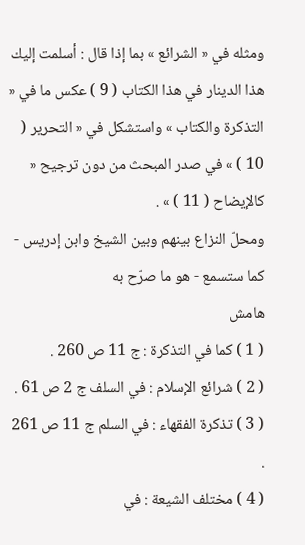ومثله في « الشرائع » بما إذا قال : أسلمت إليك هذا الدينار في هذا الكتاب ( 9 ) عكس ما في « التذكرة والكتاب » واستشكل في « التحرير ( 10 ) » في صدر المبحث من دون ترجيح « كالإيضاح ( 11 ) » .
ومحلّ النزاع بينهم وبين الشيخ وابن إدريس - كما ستسمع - هو ما صرّح به
هامش
( 1 ) كما في التذكرة : ج 11 ص 260 .
( 2 ) شرائع الإسلام : في السلف ج 2 ص 61 .
( 3 ) تذكرة الفقهاء : في السلم ج 11 ص 261 .
( 4 ) مختلف الشيعة : في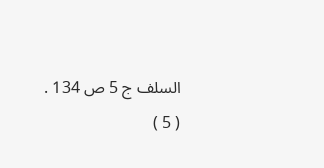السلف ج 5 ص 134 .
( 5 )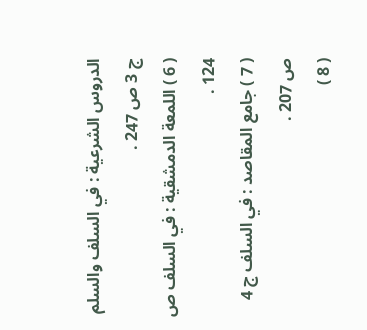الدروس الشرعية : في السلف والسلم ج 3 ص 247 .
( 6 ) اللمعة الدمشقية : في السلف ص 124 .
( 7 ) جامع المقاصد : في السلف ج 4 ص 207 .
( 8 )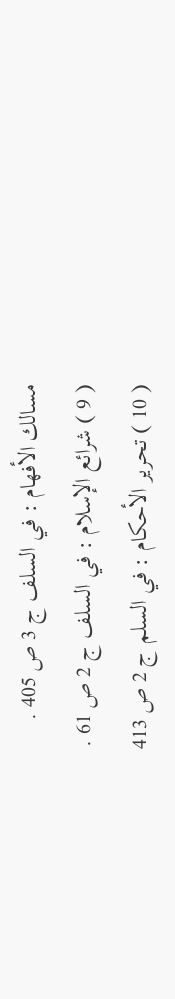مسالك الأفهام : في السلف ج 3 ص 405 .
( 9 ) شرائع الإسلام : في السلف ج 2 ص 61 .
( 10 ) تحرير الأحكام : في السلم ج 2 ص 413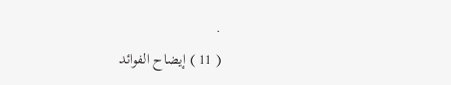.
( 11 ) إيضاح الفوائد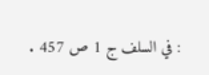: في السلف ج 1 ص 457 .